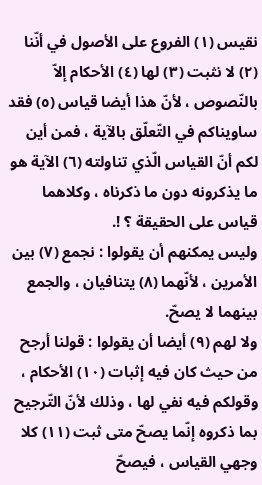نقيس (١) الفروع على الأصول في أنّنا (٢) لا نثبت (٣) لها (٤) الأحكام إلاّ بالنّصوص ، لأنّ هذا أيضا قياس (٥) فقد ساويناكم في التّعلّق بالآية ، فمن أين لكم أنّ القياس الّذي تناولته (٦) الآية هو ما يذكرونه دون ما ذكرناه ، وكلاهما قياس على الحقيقة ؟ !.
وليس يمكنهم أن يقولوا : نجمع (٧) بين الأمرين ، لأنّهما (٨) يتنافيان ، والجمع بينهما لا يصحّ.
ولا لهم (٩) أيضا أن يقولوا : قولنا أرجح من حيث كان فيه إثبات (١٠) الأحكام ، وقولكم فيه نفي لها ، وذلك لأنّ التّرجيح بما ذكروه إنّما يصحّ متى ثبت (١١) كلا وجهي القياس ، فيصحّ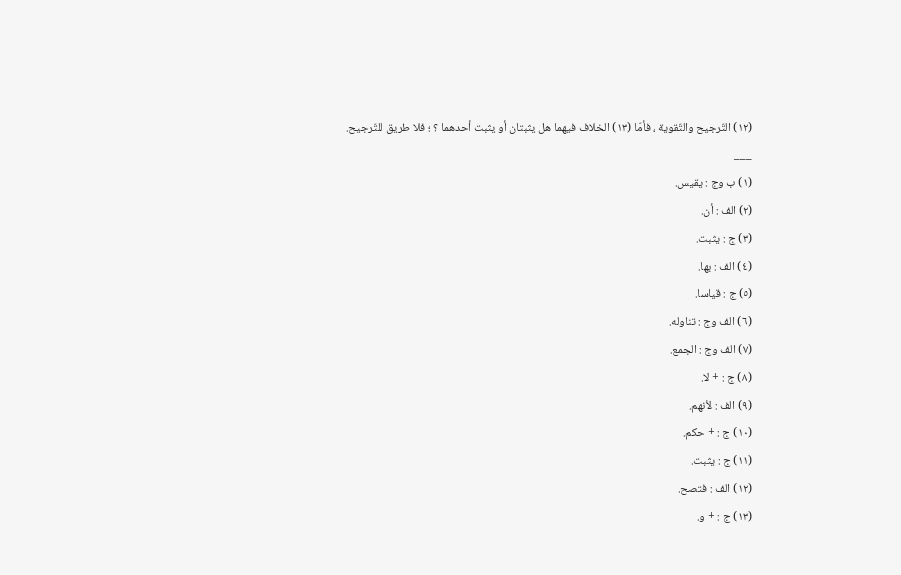(١٢) التّرجيح والتّقوية ، فأمّا (١٣) الخلاف فيهما هل يثبتان أو يثبت أحدهما ؟ ؛ فلا طريق للتّرجيح.
___
(١) ب وج : يقيس.
(٢) الف : أن.
(٣) ج : يثبت.
(٤) الف : بها.
(٥) ج : قياسا.
(٦) الف وج : تناوله.
(٧) الف وج : الجمع.
(٨) ج : + لا.
(٩) الف : لأنهم.
(١٠) ج : + حكم.
(١١) ج : يثبت.
(١٢) الف : فتصح.
(١٣) ج : + و.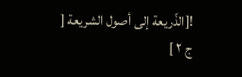![الذّريعة إلى أصول الشريعة [ ج ٢ ]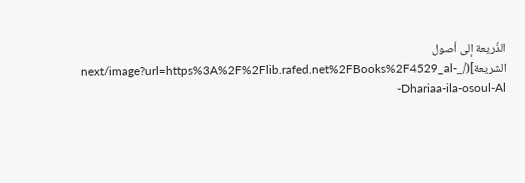الذّريعة إلى أصول الشريعة](/_next/image?url=https%3A%2F%2Flib.rafed.net%2FBooks%2F4529_al-Dhariaa-ila-osoul-Al-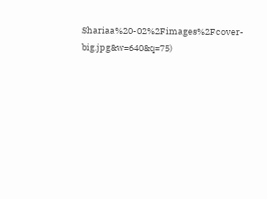Shariaa%20-02%2Fimages%2Fcover-big.jpg&w=640&q=75)